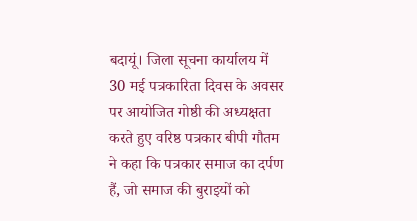बदायूं। जिला सूचना कार्यालय में 30 मई पत्रकारिता दिवस के अवसर पर आयोजित गोष्ठी की अध्यक्षता करते हुए वरिष्ठ पत्रकार बीपी गौतम ने कहा कि पत्रकार समाज का दर्पण हैं, जो समाज की बुराइयों को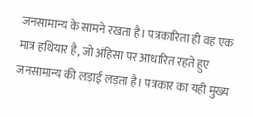जनसामान्य के सामने रखता है। पत्रकारिता ही वह एक मात्र हथियार है, जो अंहिसा पर आधारित रहते हुए जनसामान्य की लड़ाई लड़ता है। पत्रकार का यही मुख्य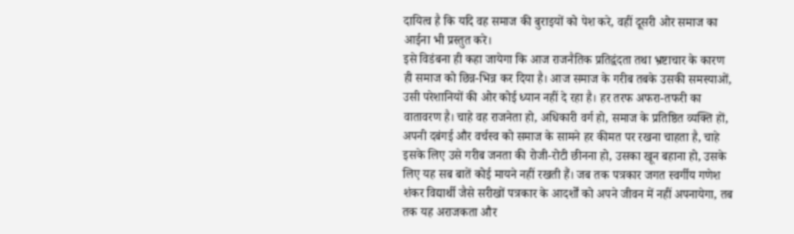दायित्व है कि यदि वह समाज की बुराइयों को पेश करे, वहीं दूसरी ओर समाज का आईना भी प्रस्तुत करे।
इसे विडंबना ही कहा जायेगा कि आज राजनैतिक प्रतिद्वंदता तथा भ्रष्टाचार के कारण ही समाज को छिन्न-भिन्न कर दिया है। आज समाज के गरीब तबके उसकी समस्याओं, उसी परेशानियों की ओर कोई ध्यान नहीं दे रहा है। हर तरफ अफरा-तफरी का वातावरण है। चाहे वह राजनेता हो, अधिकारी वर्ग हो, समाज के प्रतिष्ठित व्यक्ति हों, अपनी दबंगई और वर्चस्व को समाज के सामने हर कीमत पर रखना चाहता है, चाहे इसके लिए उसे गरीब जनता की रोजी-रोटी छीनना हो, उसका खून बहाना हो, उसके लिए यह सब बातें कोई मायने नहीं रखती हैं। जब तक पत्रकार जगत स्वर्गीय गणेश शंकर विद्यार्थी जैसे सरीखों पत्रकार के आदर्शों को अपने जीवन में नहीं अपनायेगा, तब तक यह अराजकता और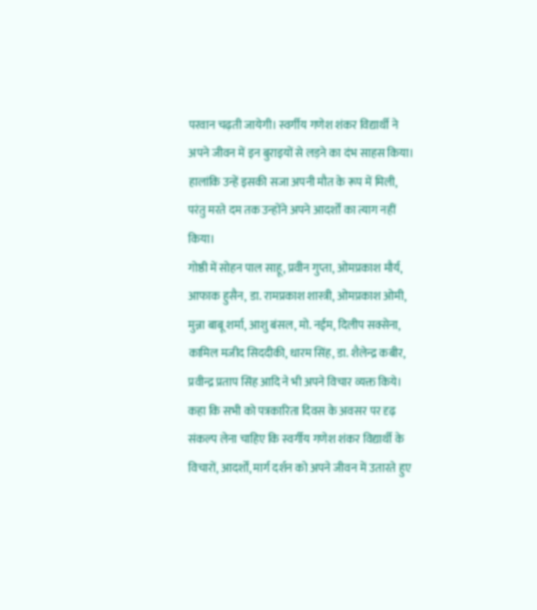परवान चढ़ती जायेगी। स्वर्गीय गणेश शंकर विद्यार्थी ने अपने जीवन में इन बुराइयों से लड़ने का दंभ साहस किया। हालांकि उन्हें इसकी सजा अपनी मौत के रूप में मिली, परंतु मरते दम तक उन्होंने अपने आदर्शों का त्याग नहीं किया।
गोष्ठी में सोहन पाल साहू, प्रवीन गुप्ता, ओमप्रकाश मौर्य, आफाक हुसैन, डा. रामप्रकाश शास्त्री, ओमप्रकाश ओमी, मुन्ना बाबू शर्मा, आशु बंसल, मो. नईम, दिलीप सक्सेना, कामिल मजीद सिददीकी, धारम सिंह, डा. शैलेन्द्र कबीर, प्रवीन्द्र प्रताप सिंह आदि ने भी अपने विचार व्यक्त किये। कहा कि सभी को पत्रकारिता दिवस के अवसर पर दृढ़ संकल्प लेना चाहिए कि स्वर्गीय गणेश शंकर विद्यार्थी के विचारों, आदर्शों, मार्ग दर्शन को अपने जीवन में उतारते हुए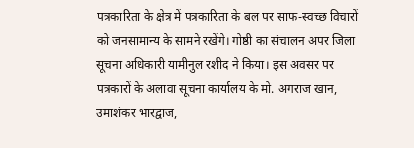पत्रकारिता के क्षेत्र में पत्रकारिता के बल पर साफ-स्वच्छ विचारों को जनसामान्य के सामने रखेंगे। गोष्ठी का संचालन अपर जिला सूचना अधिकारी यामीनुल रशीद ने किया। इस अवसर पर पत्रकारों के अलावा सूचना कार्यालय के मो. अगराज खान, उमाशंकर भारद्वाज,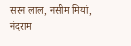सरन लाल, नसीम मियां, नंदराम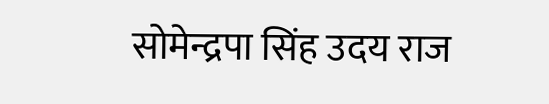सोमेन्द्रपा सिंह उदय राज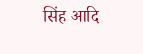सिंह आदि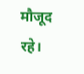मौजूद रहे।